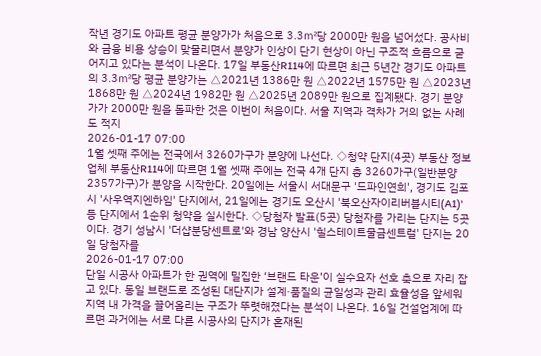작년 경기도 아파트 평균 분양가가 처음으로 3.3㎡당 2000만 원을 넘어섰다. 공사비와 금융 비용 상승이 맞물리면서 분양가 인상이 단기 현상이 아닌 구조적 흐름으로 굳어지고 있다는 분석이 나온다. 17일 부동산R114에 따르면 최근 5년간 경기도 아파트의 3.3㎡당 평균 분양가는 △2021년 1386만 원 △2022년 1575만 원 △2023년 1868만 원 △2024년 1982만 원 △2025년 2089만 원으로 집계됐다. 경기 분양가가 2000만 원을 돌파한 것은 이번이 처음이다. 서울 지역과 격차가 거의 없는 사례도 적지
2026-01-17 07:00
1월 셋째 주에는 전국에서 3260가구가 분양에 나선다. ◇청약 단지(4곳) 부동산 정보업체 부동산R114에 따르면 1월 셋째 주에는 전국 4개 단지 총 3260가구(일반분양 2357가구)가 분양을 시작한다. 20일에는 서울시 서대문구 '드파인연희', 경기도 김포시 '사우역지엔하임' 단지에서, 21일에는 경기도 오산시 '북오산자이리버블시티(A1)' 등 단지에서 1순위 청약을 실시한다. ◇당첨자 발표(5곳) 당첨자를 가리는 단지는 5곳이다. 경기 성남시 '더샵분당센트로'와 경남 양산시 '힐스테이트물금센트럴' 단지는 20일 당첨자를
2026-01-17 07:00
단일 시공사 아파트가 한 권역에 밀집한 ‘브랜드 타운’이 실수요자 선호 축으로 자리 잡고 있다. 동일 브랜드로 조성된 대단지가 설계·품질의 균일성과 관리 효율성을 앞세워 지역 내 가격을 끌어올리는 구조가 뚜렷해졌다는 분석이 나온다. 16일 건설업계에 따르면 과거에는 서로 다른 시공사의 단지가 혼재된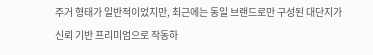주거 형태가 일반적이었지만, 최근에는 동일 브랜드로만 구성된 대단지가 신뢰 기반 프리미엄으로 작동하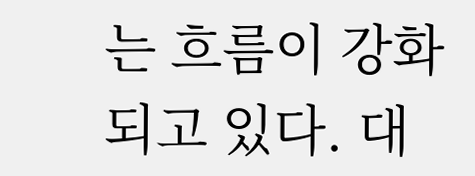는 흐름이 강화되고 있다. 대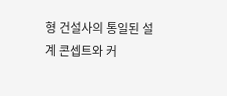형 건설사의 통일된 설계 콘셉트와 커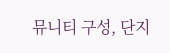뮤니티 구성, 단지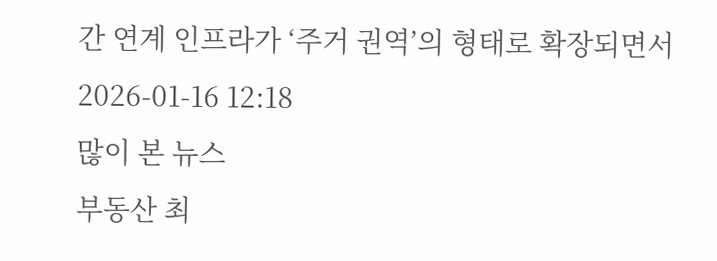간 연계 인프라가 ‘주거 권역’의 형태로 확장되면서
2026-01-16 12:18
많이 본 뉴스
부동산 최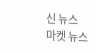신 뉴스
마켓 뉴스